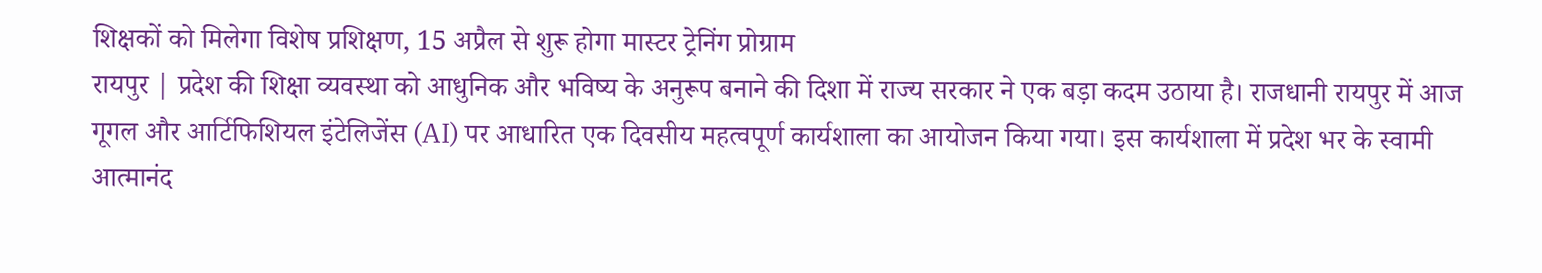शिक्षकों को मिलेगा विशेष प्रशिक्षण, 15 अप्रैल से शुरू होगा मास्टर ट्रेनिंग प्रोग्राम
रायपुर | प्रदेश की शिक्षा व्यवस्था को आधुनिक और भविष्य के अनुरूप बनाने की दिशा में राज्य सरकार ने एक बड़ा कदम उठाया है। राजधानी रायपुर में आज गूगल और आर्टिफिशियल इंटेलिजेंस (AI) पर आधारित एक दिवसीय महत्वपूर्ण कार्यशाला का आयोजन किया गया। इस कार्यशाला में प्रदेश भर के स्वामी आत्मानंद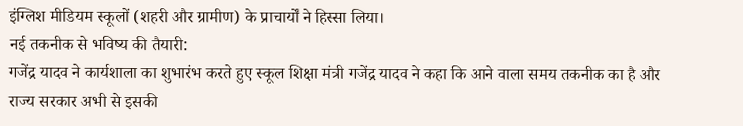इंग्लिश मीडियम स्कूलों (शहरी और ग्रामीण) के प्राचार्यों ने हिस्सा लिया।
नई तकनीक से भविष्य की तैयारी:
गजेंद्र यादव ने कार्यशाला का शुभारंभ करते हुए स्कूल शिक्षा मंत्री गजेंद्र यादव ने कहा कि आने वाला समय तकनीक का है और राज्य सरकार अभी से इसकी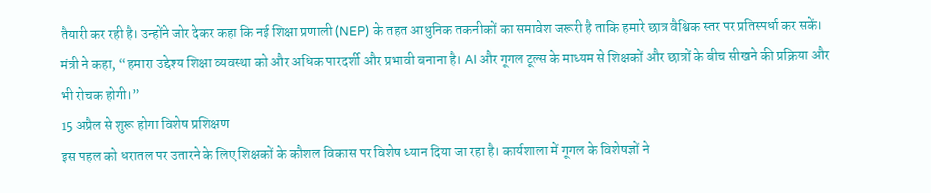तैयारी कर रही है। उन्होंने जोर देकर कहा कि नई शिक्षा प्रणाली (NEP) के तहत आधुनिक तकनीकों का समावेश जरूरी है ताकि हमारे छात्र वैश्विक स्तर पर प्रतिस्पर्धा कर सकें।
मंत्री ने कहा, “हमारा उद्देश्य शिक्षा व्यवस्था को और अधिक पारदर्शी और प्रभावी बनाना है। AI और गूगल टूल्स के माध्यम से शिक्षकों और छात्रों के बीच सीखने की प्रक्रिया और भी रोचक होगी।”
15 अप्रैल से शुरू होगा विशेष प्रशिक्षण
इस पहल को धरातल पर उतारने के लिए शिक्षकों के कौशल विकास पर विशेष ध्यान दिया जा रहा है। कार्यशाला में गूगल के विशेषज्ञों ने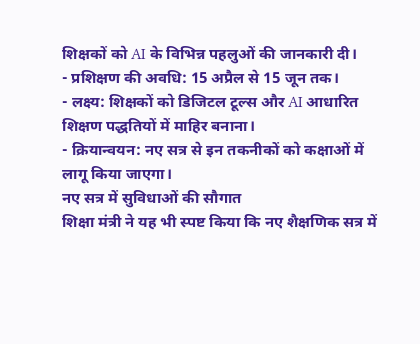शिक्षकों को AI के विभिन्न पहलुओं की जानकारी दी।
- प्रशिक्षण की अवधि: 15 अप्रैल से 15 जून तक।
- लक्ष्य: शिक्षकों को डिजिटल टूल्स और AI आधारित शिक्षण पद्धतियों में माहिर बनाना।
- क्रियान्वयन: नए सत्र से इन तकनीकों को कक्षाओं में लागू किया जाएगा।
नए सत्र में सुविधाओं की सौगात
शिक्षा मंत्री ने यह भी स्पष्ट किया कि नए शैक्षणिक सत्र में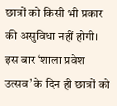छात्रों को किसी भी प्रकार की असुविधा नहीं होगी। इस बार ‘शाला प्रवेश उत्सव’ के दिन ही छात्रों को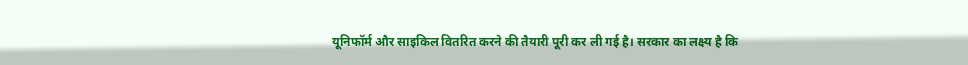यूनिफॉर्म और साइकिल वितरित करने की तैयारी पूरी कर ली गई है। सरकार का लक्ष्य है कि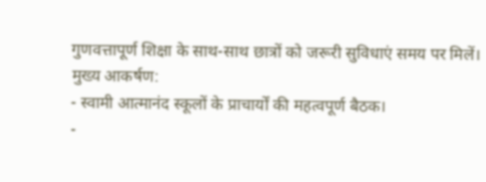गुणवत्तापूर्ण शिक्षा के साथ-साथ छात्रों को जरूरी सुविधाएं समय पर मिलें।
मुख्य आकर्षण:
- स्वामी आत्मानंद स्कूलों के प्राचार्यों की महत्वपूर्ण बैठक।
-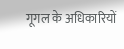गूगल के अधिकारियों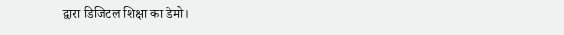द्वारा डिजिटल शिक्षा का डेमो।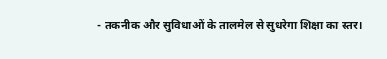- तकनीक और सुविधाओं के तालमेल से सुधरेगा शिक्षा का स्तर।